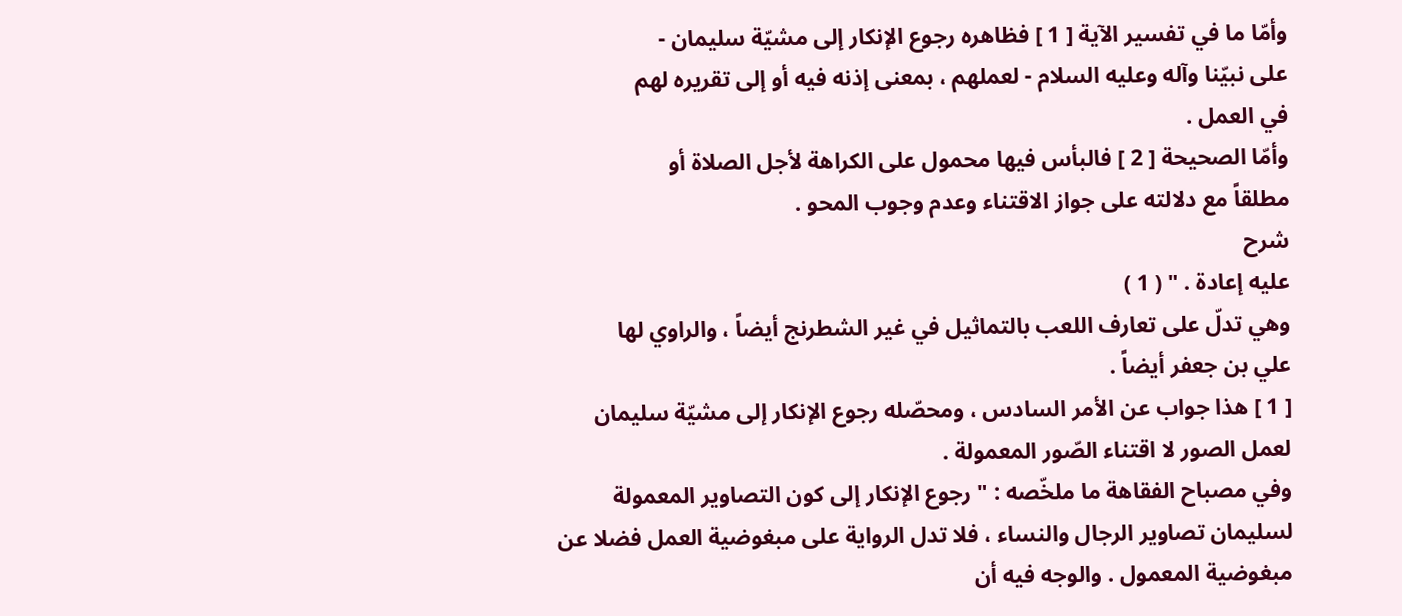وأمّا ما في تفسير الآية [ 1 ] فظاهره رجوع الإنكار إلى مشيّة سليمان -
على نبيّنا وآله وعليه السلام - لعملهم ، بمعنى إذنه فيه أو إلى تقريره لهم
في العمل .
وأمّا الصحيحة [ 2 ] فالبأس فيها محمول على الكراهة لأجل الصلاة أو
مطلقاً مع دلالته على جواز الاقتناء وعدم وجوب المحو .
شرح
عليه إعادة . " ( 1 )
وهي تدلّ على تعارف اللعب بالتماثيل في غير الشطرنج أيضاً ، والراوي لها
علي بن جعفر أيضاً .
[ 1 ] هذا جواب عن الأمر السادس ، ومحصّله رجوع الإنكار إلى مشيّة سليمان
لعمل الصور لا اقتناء الصّور المعمولة .
وفي مصباح الفقاهة ما ملخّصه : " رجوع الإنكار إلى كون التصاوير المعمولة
لسليمان تصاوير الرجال والنساء ، فلا تدل الرواية على مبغوضية العمل فضلا عن
مبغوضية المعمول . والوجه فيه أن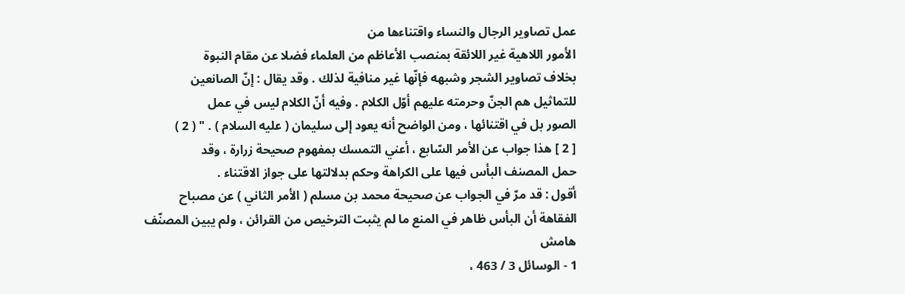عمل تصاوير الرجال والنساء واقتناءها من
الأمور اللاهية غير اللائقة بمنصب الأعاظم من العلماء فضلا عن مقام النبوة
بخلاف تصاوير الشجر وشبهه فإنّها غير منافية لذلك . وقد يقال : إنّ الصانعين
للتماثيل هم الجنّ وحرمته عليهم أوّل الكلام . وفيه أنّ الكلام ليس في عمل
الصور بل في اقتنائها ، ومن الواضح أنه يعود إلى سليمان ( عليه السلام ) . " ( 2 )
[ 2 ] هذا جواب عن الأمر السّابع ، أعني التمسك بمفهوم صحيحة زرارة ، وقد
حمل المصنف البأس فيها على الكراهة وحكم بدلالتها على جواز الاقتناء .
أقول : قد مرّ في الجواب عن صحيحة محمد بن مسلم ( الأمر الثاني ) عن مصباح
الفقاهة أن البأس ظاهر في المنع ما لم يثبت الترخيص من القرائن ، ولم يبين المصنّف
هامش
1 - الوسائل 3 / 463 ،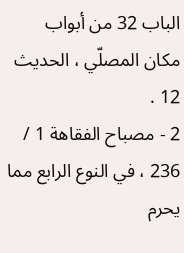الباب 32 من أبواب مكان المصلّي ، الحديث 12 .
2 - مصباح الفقاهة 1 / 236 ، في النوع الرابع مما يحرم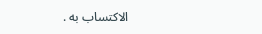الاكتساب به .